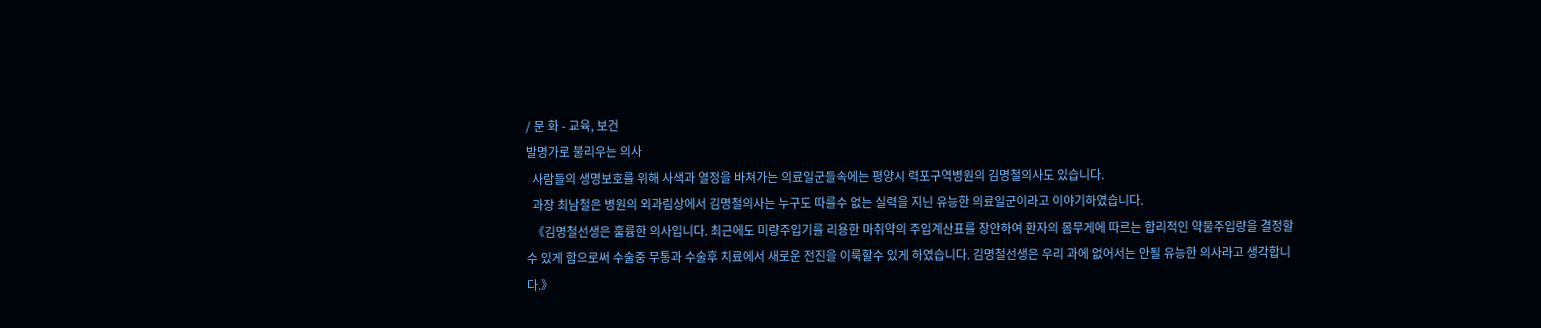/ 문 화 - 교육, 보건
발명가로 불리우는 의사
  사람들의 생명보호를 위해 사색과 열정을 바쳐가는 의료일군들속에는 평양시 력포구역병원의 김명철의사도 있습니다.
  과장 최남철은 병원의 외과림상에서 김명철의사는 누구도 따를수 없는 실력을 지닌 유능한 의료일군이라고 이야기하였습니다.
  《김명철선생은 훌륭한 의사입니다. 최근에도 미량주입기를 리용한 마취약의 주입계산표를 창안하여 환자의 몸무게에 따르는 합리적인 약물주입량을 결정할수 있게 함으로써 수술중 무통과 수술후 치료에서 새로운 전진을 이룩할수 있게 하였습니다. 김명철선생은 우리 과에 없어서는 안될 유능한 의사라고 생각합니다.》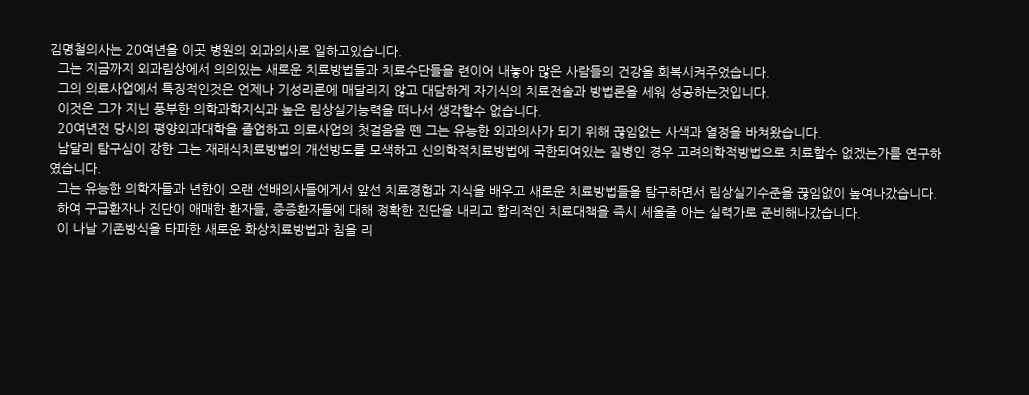김명철의사는 20여년을 이곳 병원의 외과의사로 일하고있습니다.
  그는 지금까지 외과림상에서 의의있는 새로운 치료방법들과 치료수단들을 련이어 내놓아 많은 사람들의 건강을 회복시켜주었습니다.
  그의 의료사업에서 특징적인것은 언제나 기성리론에 매달리지 않고 대담하게 자기식의 치료전술과 방법론을 세워 성공하는것입니다.
  이것은 그가 지닌 풍부한 의학과학지식과 높은 림상실기능력을 떠나서 생각할수 없습니다.
  20여년전 당시의 평양외과대학을 졸업하고 의료사업의 첫걸음을 뗀 그는 유능한 외과의사가 되기 위해 끊임없는 사색과 열정을 바쳐왔습니다.
  남달리 탐구심이 강한 그는 재래식치료방법의 개선방도를 모색하고 신의학적치료방법에 국한되여있는 질병인 경우 고려의학적방법으로 치료할수 없겠는가를 연구하였습니다.
  그는 유능한 의학자들과 년한이 오랜 선배의사들에게서 앞선 치료경험과 지식을 배우고 새로운 치료방법들을 탐구하면서 림상실기수준을 끊임없이 높여나갔습니다.
  하여 구급환자나 진단이 애매한 환자들, 중증환자들에 대해 정확한 진단을 내리고 합리적인 치료대책을 즉시 세울줄 아는 실력가로 준비해나갔습니다.
  이 나날 기존방식을 타파한 새로운 화상치료방법과 침을 리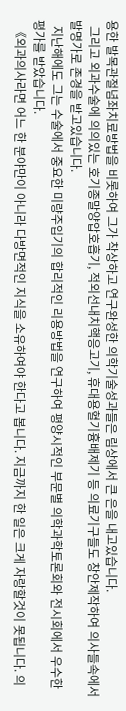용한 발목관절념좌치료방법을 비롯하여 그가 착상하고 연구완성한 의학기술성과들은 림상에서 큰 은을 내고있습니다.
  그리고 외과수술에 의의있는 호기종말양압호흡기, 적외선내치핵응고기, 휴대용혈기흉배제기 등 의료기구들도 창안제작하여 의사들속에서 발명가로 존경을 받고있습니다.
  지난해에도 그는 수술에서 중요한 미량주입기의 합리적인 리용방법을 연구하여 평양시적인 부문별 의학과학토론회와 전시회에서 우수한 평가를 받았습니다.
  《외과의사라면 어느 한 분야만이 아니라 다방면적인 지식을 소유하여야 한다고 봅니다. 지금까지 한 일은 크게 자랑할것이 못됩니다. 의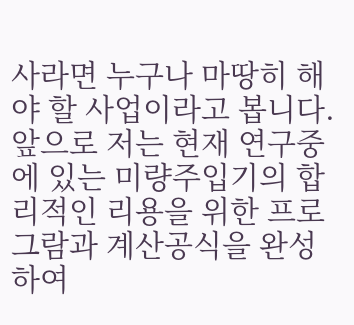사라면 누구나 마땅히 해야 할 사업이라고 봅니다. 앞으로 저는 현재 연구중에 있는 미량주입기의 합리적인 리용을 위한 프로그람과 계산공식을 완성하여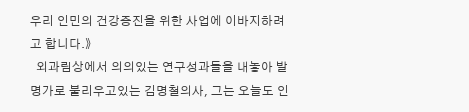우리 인민의 건강증진을 위한 사업에 이바지하려고 합니다.》
  외과림상에서 의의있는 연구성과들을 내놓아 발명가로 불리우고있는 김명철의사, 그는 오늘도 인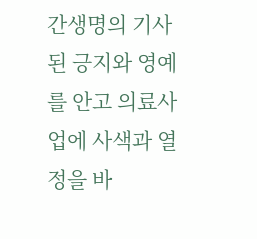간생명의 기사된 긍지와 영예를 안고 의료사업에 사색과 열정을 바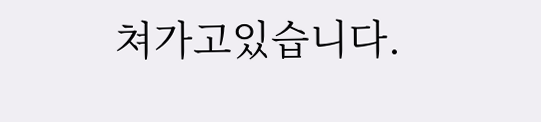쳐가고있습니다.